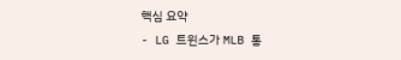핵심 요약
- LG 트윈스가 MLB 통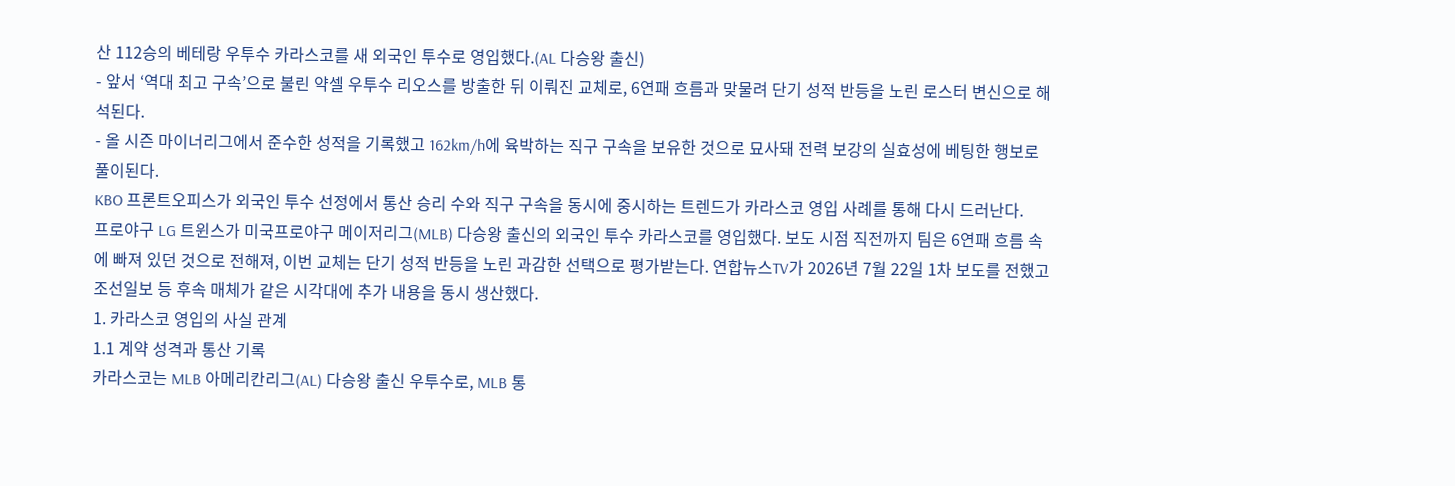산 112승의 베테랑 우투수 카라스코를 새 외국인 투수로 영입했다.(AL 다승왕 출신)
- 앞서 ‘역대 최고 구속’으로 불린 약셀 우투수 리오스를 방출한 뒤 이뤄진 교체로, 6연패 흐름과 맞물려 단기 성적 반등을 노린 로스터 변신으로 해석된다.
- 올 시즌 마이너리그에서 준수한 성적을 기록했고 162km/h에 육박하는 직구 구속을 보유한 것으로 묘사돼 전력 보강의 실효성에 베팅한 행보로 풀이된다.
KBO 프론트오피스가 외국인 투수 선정에서 통산 승리 수와 직구 구속을 동시에 중시하는 트렌드가 카라스코 영입 사례를 통해 다시 드러난다.
프로야구 LG 트윈스가 미국프로야구 메이저리그(MLB) 다승왕 출신의 외국인 투수 카라스코를 영입했다. 보도 시점 직전까지 팀은 6연패 흐름 속에 빠져 있던 것으로 전해져, 이번 교체는 단기 성적 반등을 노린 과감한 선택으로 평가받는다. 연합뉴스TV가 2026년 7월 22일 1차 보도를 전했고 조선일보 등 후속 매체가 같은 시각대에 추가 내용을 동시 생산했다.
1. 카라스코 영입의 사실 관계
1.1 계약 성격과 통산 기록
카라스코는 MLB 아메리칸리그(AL) 다승왕 출신 우투수로, MLB 통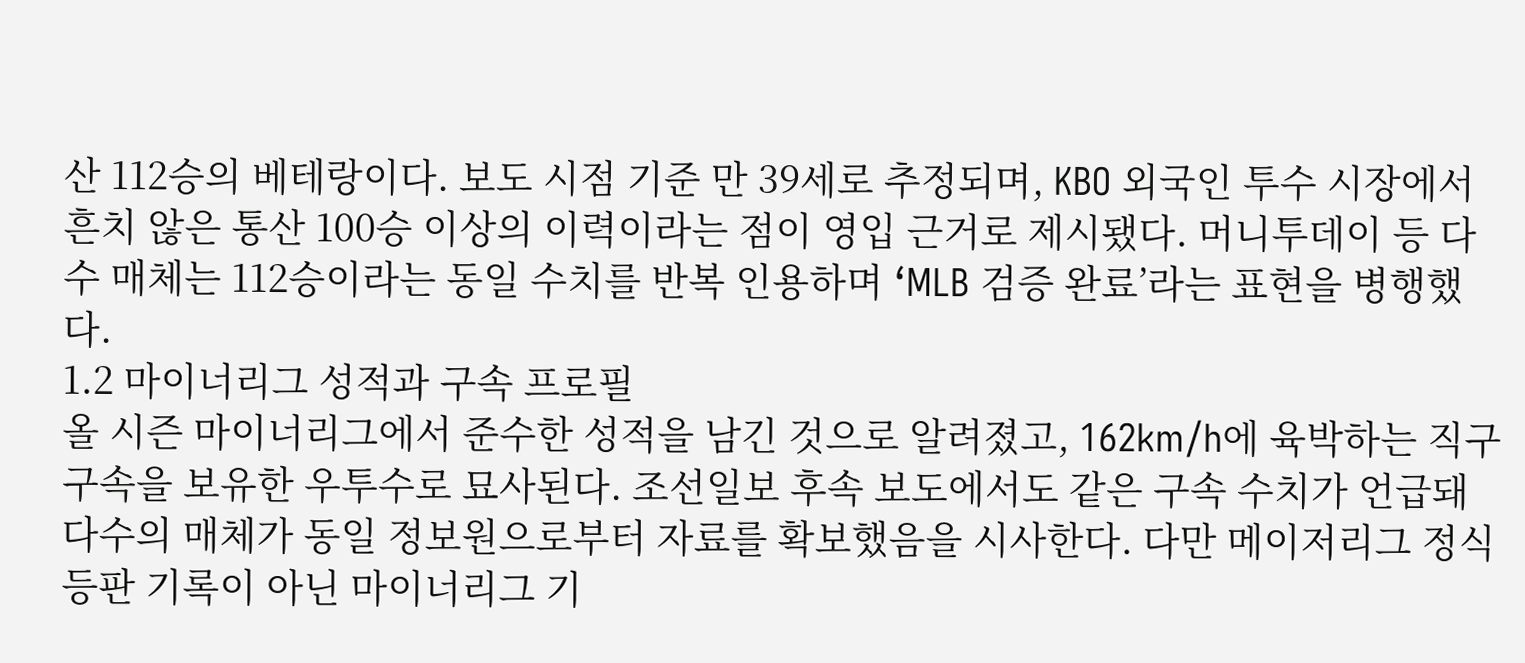산 112승의 베테랑이다. 보도 시점 기준 만 39세로 추정되며, KBO 외국인 투수 시장에서 흔치 않은 통산 100승 이상의 이력이라는 점이 영입 근거로 제시됐다. 머니투데이 등 다수 매체는 112승이라는 동일 수치를 반복 인용하며 ‘MLB 검증 완료’라는 표현을 병행했다.
1.2 마이너리그 성적과 구속 프로필
올 시즌 마이너리그에서 준수한 성적을 남긴 것으로 알려졌고, 162km/h에 육박하는 직구 구속을 보유한 우투수로 묘사된다. 조선일보 후속 보도에서도 같은 구속 수치가 언급돼 다수의 매체가 동일 정보원으로부터 자료를 확보했음을 시사한다. 다만 메이저리그 정식 등판 기록이 아닌 마이너리그 기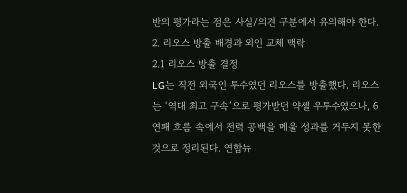반의 평가라는 점은 사실/의견 구분에서 유의해야 한다.
2. 리오스 방출 배경과 외인 교체 맥락
2.1 리오스 방출 결정
LG는 직전 외국인 투수였던 리오스를 방출했다. 리오스는 ‘역대 최고 구속’으로 평가받던 약셀 우투수였으나, 6연패 흐름 속에서 전력 공백을 메울 성과를 거두지 못한 것으로 정리된다. 연합뉴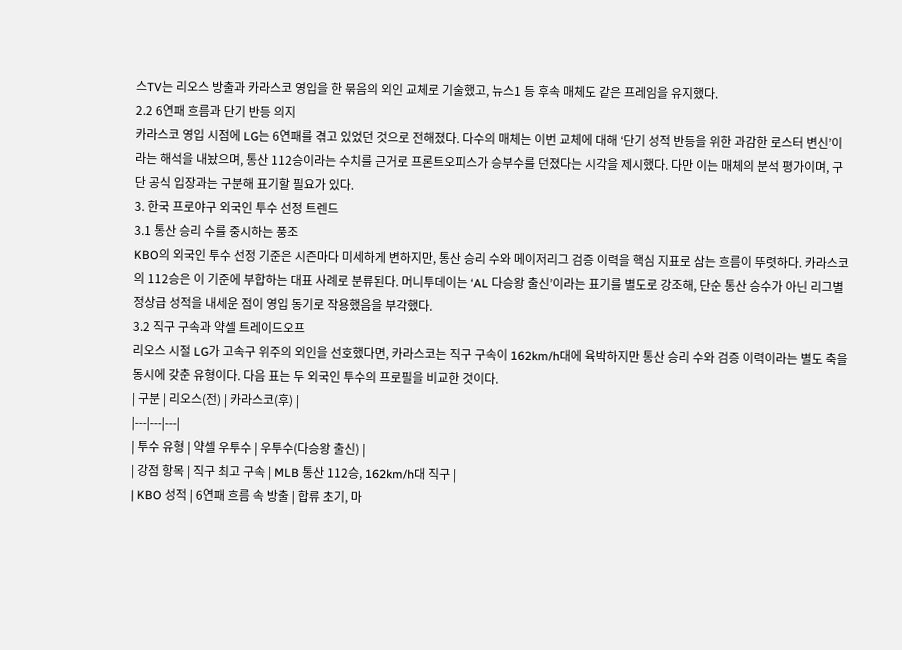스TV는 리오스 방출과 카라스코 영입을 한 묶음의 외인 교체로 기술했고, 뉴스1 등 후속 매체도 같은 프레임을 유지했다.
2.2 6연패 흐름과 단기 반등 의지
카라스코 영입 시점에 LG는 6연패를 겪고 있었던 것으로 전해졌다. 다수의 매체는 이번 교체에 대해 ‘단기 성적 반등을 위한 과감한 로스터 변신’이라는 해석을 내놨으며, 통산 112승이라는 수치를 근거로 프론트오피스가 승부수를 던졌다는 시각을 제시했다. 다만 이는 매체의 분석 평가이며, 구단 공식 입장과는 구분해 표기할 필요가 있다.
3. 한국 프로야구 외국인 투수 선정 트렌드
3.1 통산 승리 수를 중시하는 풍조
KBO의 외국인 투수 선정 기준은 시즌마다 미세하게 변하지만, 통산 승리 수와 메이저리그 검증 이력을 핵심 지표로 삼는 흐름이 뚜렷하다. 카라스코의 112승은 이 기준에 부합하는 대표 사례로 분류된다. 머니투데이는 ‘AL 다승왕 출신’이라는 표기를 별도로 강조해, 단순 통산 승수가 아닌 리그별 정상급 성적을 내세운 점이 영입 동기로 작용했음을 부각했다.
3.2 직구 구속과 약셀 트레이드오프
리오스 시절 LG가 고속구 위주의 외인을 선호했다면, 카라스코는 직구 구속이 162km/h대에 육박하지만 통산 승리 수와 검증 이력이라는 별도 축을 동시에 갖춘 유형이다. 다음 표는 두 외국인 투수의 프로필을 비교한 것이다.
| 구분 | 리오스(전) | 카라스코(후) |
|---|---|---|
| 투수 유형 | 약셀 우투수 | 우투수(다승왕 출신) |
| 강점 항목 | 직구 최고 구속 | MLB 통산 112승, 162km/h대 직구 |
| KBO 성적 | 6연패 흐름 속 방출 | 합류 초기, 마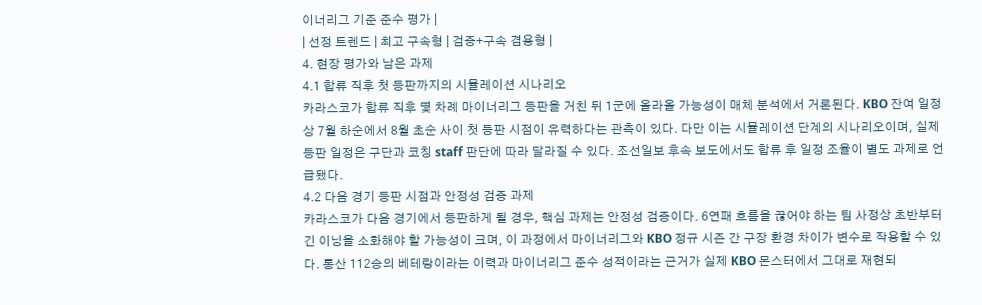이너리그 기준 준수 평가 |
| 선정 트렌드 | 최고 구속형 | 검증+구속 겸용형 |
4. 현장 평가와 남은 과제
4.1 합류 직후 첫 등판까지의 시뮬레이션 시나리오
카라스코가 합류 직후 몇 차례 마이너리그 등판을 거친 뒤 1군에 올라올 가능성이 매체 분석에서 거론된다. KBO 잔여 일정상 7월 하순에서 8월 초순 사이 첫 등판 시점이 유력하다는 관측이 있다. 다만 이는 시뮬레이션 단계의 시나리오이며, 실제 등판 일정은 구단과 코칭 staff 판단에 따라 달라질 수 있다. 조선일보 후속 보도에서도 합류 후 일정 조율이 별도 과제로 언급됐다.
4.2 다음 경기 등판 시점과 안정성 검증 과제
카라스코가 다음 경기에서 등판하게 될 경우, 핵심 과제는 안정성 검증이다. 6연패 흐름을 끊어야 하는 팀 사정상 초반부터 긴 이닝을 소화해야 할 가능성이 크며, 이 과정에서 마이너리그와 KBO 정규 시즌 간 구장 환경 차이가 변수로 작용할 수 있다. 통산 112승의 베테랑이라는 이력과 마이너리그 준수 성적이라는 근거가 실제 KBO 몬스터에서 그대로 재현되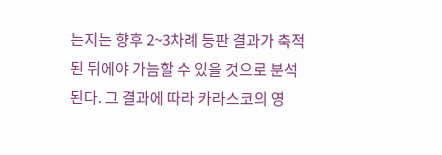는지는 향후 2~3차례 등판 결과가 축적된 뒤에야 가늠할 수 있을 것으로 분석된다. 그 결과에 따라 카라스코의 영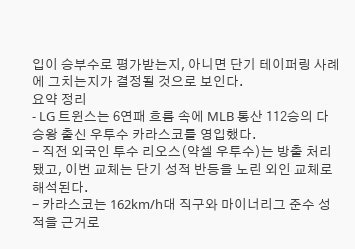입이 승부수로 평가받는지, 아니면 단기 테이퍼링 사례에 그치는지가 결정될 것으로 보인다.
요약 정리
- LG 트윈스는 6연패 흐름 속에 MLB 통산 112승의 다승왕 출신 우투수 카라스코를 영입했다.
- 직전 외국인 투수 리오스(약셀 우투수)는 방출 처리됐고, 이번 교체는 단기 성적 반등을 노린 외인 교체로 해석된다.
- 카라스코는 162km/h대 직구와 마이너리그 준수 성적을 근거로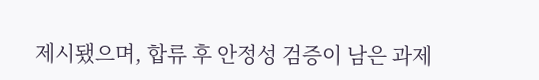제시됐으며, 합류 후 안정성 검증이 남은 과제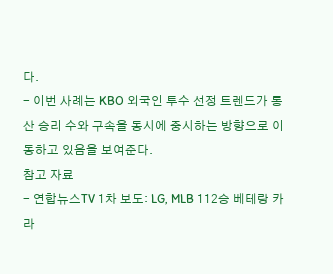다.
- 이번 사례는 KBO 외국인 투수 선정 트렌드가 통산 승리 수와 구속을 동시에 중시하는 방향으로 이동하고 있음을 보여준다.
참고 자료
- 연합뉴스TV 1차 보도: LG, MLB 112승 베테랑 카라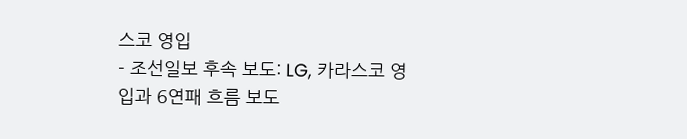스코 영입
- 조선일보 후속 보도: LG, 카라스코 영입과 6연패 흐름 보도